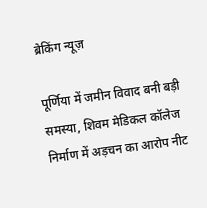ब्रेकिंग न्यूज़

पूर्णिया में जमीन विवाद बनी बड़ी समस्या, शिवम मेडिकल कॉलेज निर्माण में अड़चन का आरोप नीट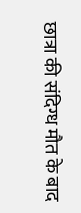छात्रा की संदिग्ध मौत के बाद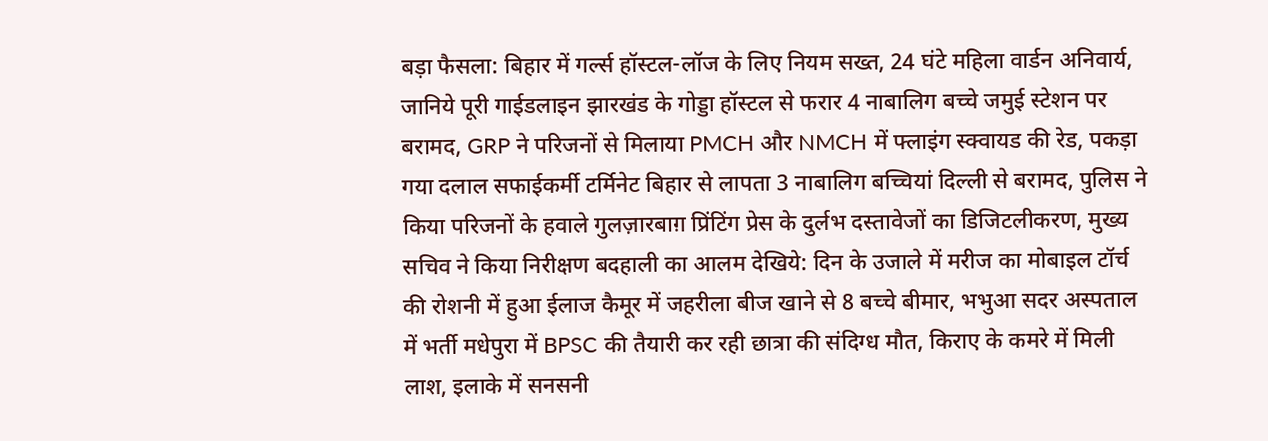बड़ा फैसला: बिहार में गर्ल्स हॉस्टल-लॉज के लिए नियम सख्त, 24 घंटे महिला वार्डन अनिवार्य, जानिये पूरी गाईडलाइन झारखंड के गोड्डा हॉस्टल से फरार 4 नाबालिग बच्चे जमुई स्टेशन पर बरामद, GRP ने परिजनों से मिलाया PMCH और NMCH में फ्लाइंग स्क्वायड की रेड, पकड़ा गया दलाल सफाईकर्मी टर्मिनेट बिहार से लापता 3 नाबालिग बच्चियां दिल्ली से बरामद, पुलिस ने किया परिजनों के हवाले गुलज़ारबाग़ प्रिंटिंग प्रेस के दुर्लभ दस्तावेजों का डिजिटलीकरण, मुख्य सचिव ने किया निरीक्षण बदहाली का आलम देखिये: दिन के उजाले में मरीज का मोबाइल टॉर्च की रोशनी में हुआ ईलाज कैमूर में जहरीला बीज खाने से 8 बच्चे बीमार, भभुआ सदर अस्पताल में भर्ती मधेपुरा में BPSC की तैयारी कर रही छात्रा की संदिग्ध मौत, किराए के कमरे में मिली लाश, इलाके में सनसनी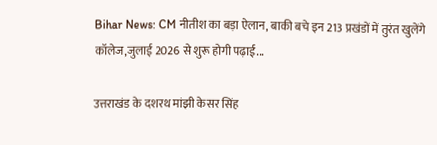Bihar News: CM नीतीश का बड़ा ऐलान, बाकी बचे इन 213 प्रखंडों में तुरंत खुलेंगे कॉलेज,जुलाई 2026 से शुरू होगी पढ़ाई...

उत्तराखंड के दशरथ मांझी केसर सिंह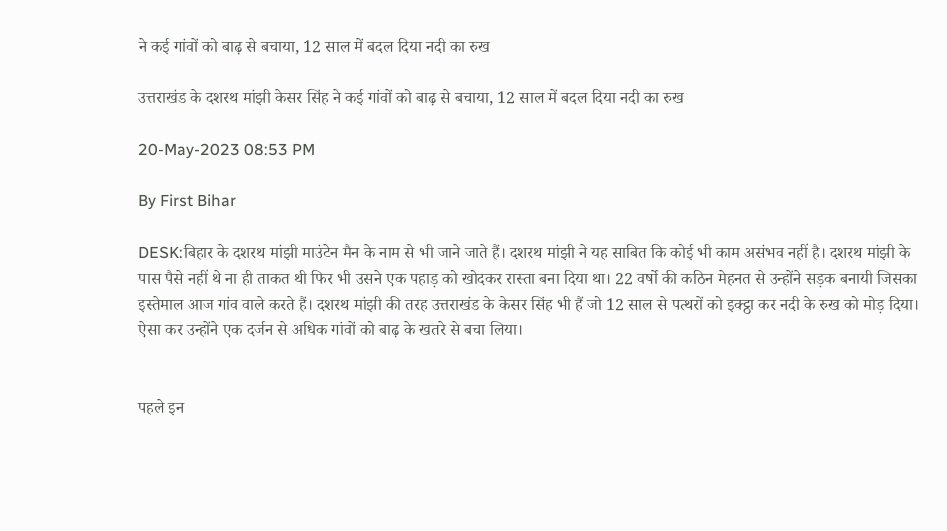ने कई गांवों को बाढ़ से बचाया, 12 साल में बदल दिया नदी का रुख

उत्तराखंड के दशरथ मांझी केसर सिंह ने कई गांवों को बाढ़ से बचाया, 12 साल में बदल दिया नदी का रुख

20-May-2023 08:53 PM

By First Bihar

DESK:बिहार के दशरथ मांझी माउंटेन मैन के नाम से भी जाने जाते हैं। दशरथ मांझी ने यह साबित कि कोई भी काम असंभव नहीं है। दशरथ मांझी के पास पैसे नहीं थे ना ही ताकत थी फिर भी उसने एक पहाड़ को खोदकर रास्ता बना दिया था। 22 वर्षो की कठिन मेहनत से उन्होंने सड़क बनायी जिसका इस्तेमाल आज गांव वाले करते हैं। दशरथ मांझी की तरह उत्तराखंड के केसर सिंह भी हैं जो 12 साल से पत्थरों को इक्ट्ठा कर नदी के रुख को मोड़ दिया। ऐसा कर उन्होंने एक दर्जन से अधिक गांवों को बाढ़ के खतरे से बचा लिया।


पहले इन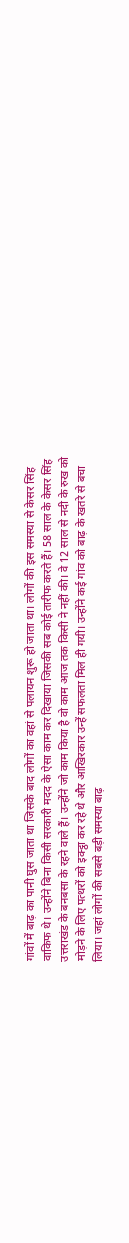गांवों में बाढ़ का पानी घुस जाता था जिसके बाद लोगों का वहां से पलायन शुरू हो जाता था। लोगों की इस समस्या से केसर सिंह वाकिफ थे। उन्होंने बिना किसी सरकारी मदद के ऐसा काम कर दिखाया जिसकी सब कोई तारीफ करते हैं। 58 साल के केसर सिंह उत्तराखंड के बनबसा के रहने वाले हैं। उन्होंने जो काम किया है वो काम आज तक किसी ने नहीं की। वे 12 साल से नदी के रुख को मोड़ने के लिए पत्थरों को इक्ट्ठा कर रहे थे और आखिरकार उन्हें सफलता मिल ही गयी। उन्होंने कई गांव को बाढ़ के खतरे से बचा लिया। जहां लोगों की सबसे बड़ी समस्या बाढ़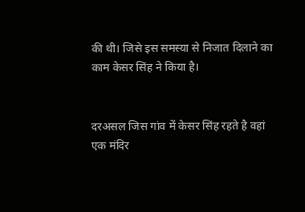की थी। जिसे इस समस्या से निजात दिलाने का काम केसर सिंह ने किया है।


दरअसल जिस गांव में केसर सिंह रहते है वहां एक मंदिर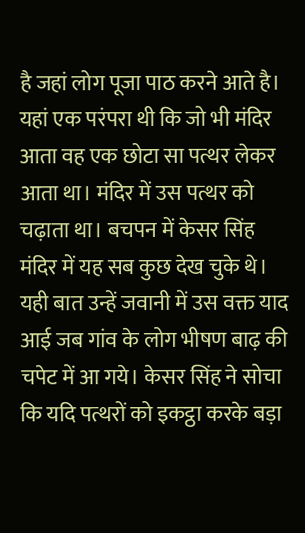है जहां लोग पूजा पाठ करने आते है। यहां एक परंपरा थी कि जो भी मंदिर आता वह एक छोटा सा पत्थर लेकर आता था। मंदिर में उस पत्थर को चढ़ाता था। बचपन में केसर सिंह मंदिर में यह सब कुछ देख चुके थे। यही बात उन्हें जवानी में उस वक्त याद आई जब गांव के लोग भीषण बाढ़ की चपेट में आ गये। केसर सिंह ने सोचा कि यदि पत्थरों को इकट्ठा करके बड़ा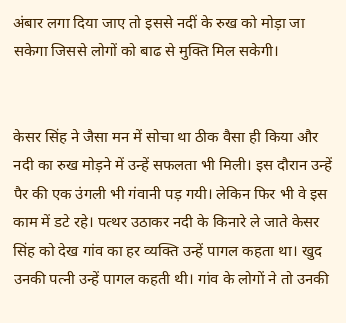अंबार लगा दिया जाए तो इससे नदीं के रुख को मोड़ा जा सकेगा जिससे लोगों को बाढ से मुक्ति मिल सकेगी।


केसर सिंह ने जैसा मन में सोचा था ठीक वैसा ही किया और नदी का रुख मोड़ने में उन्हें सफलता भी मिली। इस दौरान उन्हें पैर की एक उंगली भी गंवानी पड़ गयी। लेकिन फिर भी वे इस काम में डटे रहे। पत्थर उठाकर नदी के किनारे ले जाते केसर सिंह को देख गांव का हर व्यक्ति उन्हें पागल कहता था। खुद उनकी पत्नी उन्हें पागल कहती थी। गांव के लोगों ने तो उनकी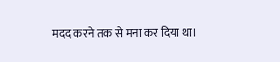मदद करने तक से मना कर दिया था।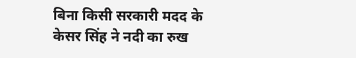बिना किसी सरकारी मदद के केसर सिंह ने नदी का रुख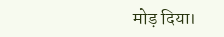मोड़ दिया।